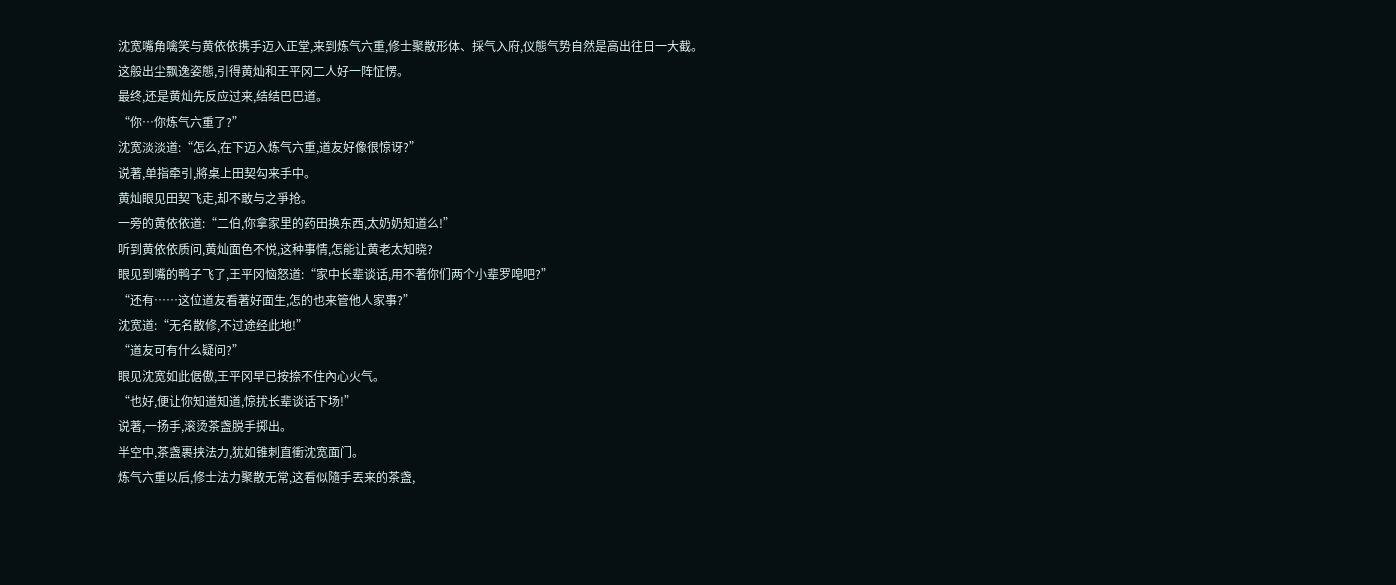沈宽嘴角噙笑与黄依依携手迈入正堂,来到炼气六重,修士聚散形体、採气入府,仪態气势自然是高出往日一大截。
这般出尘飘逸姿態,引得黄灿和王平冈二人好一阵怔愣。
最终,还是黄灿先反应过来,结结巴巴道。
“你…你炼气六重了?”
沈宽淡淡道:“怎么,在下迈入炼气六重,道友好像很惊讶?”
说著,单指牵引,將桌上田契勾来手中。
黄灿眼见田契飞走,却不敢与之爭抢。
一旁的黄依依道:“二伯,你拿家里的药田换东西,太奶奶知道么!”
听到黄依依质问,黄灿面色不悦,这种事情,怎能让黄老太知晓?
眼见到嘴的鸭子飞了,王平冈恼怒道:“家中长辈谈话,用不著你们两个小辈罗唣吧?”
“还有……这位道友看著好面生,怎的也来管他人家事?”
沈宽道:“无名散修,不过途经此地!”
“道友可有什么疑问?”
眼见沈宽如此倨傲,王平冈早已按捺不住內心火气。
“也好,便让你知道知道,惊扰长辈谈话下场!”
说著,一扬手,滚烫茶盏脱手掷出。
半空中,茶盏裹挟法力,犹如锥刺直衝沈宽面门。
炼气六重以后,修士法力聚散无常,这看似隨手丟来的茶盏,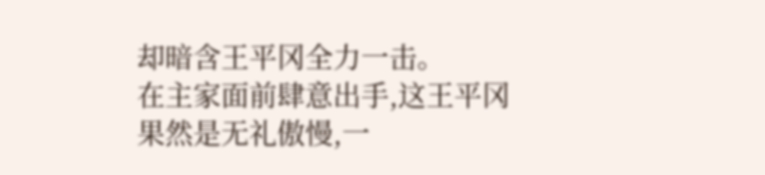却暗含王平冈全力一击。
在主家面前肆意出手,这王平冈果然是无礼傲慢,一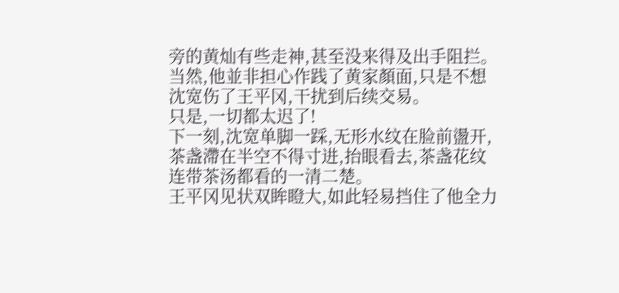旁的黄灿有些走神,甚至没来得及出手阻拦。
当然,他並非担心作践了黄家顏面,只是不想沈宽伤了王平冈,干扰到后续交易。
只是,一切都太迟了!
下一刻,沈宽单脚一踩,无形水纹在脸前盪开,茶盏滯在半空不得寸进,抬眼看去,茶盏花纹连带茶汤都看的一清二楚。
王平冈见状双眸瞪大,如此轻易挡住了他全力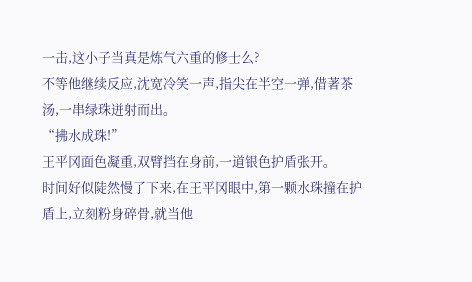一击,这小子当真是炼气六重的修士么?
不等他继续反应,沈宽冷笑一声,指尖在半空一弹,借著茶汤,一串绿珠迸射而出。
“拂水成珠!”
王平冈面色凝重,双臂挡在身前,一道银色护盾张开。
时间好似陡然慢了下来,在王平冈眼中,第一颗水珠撞在护盾上,立刻粉身碎骨,就当他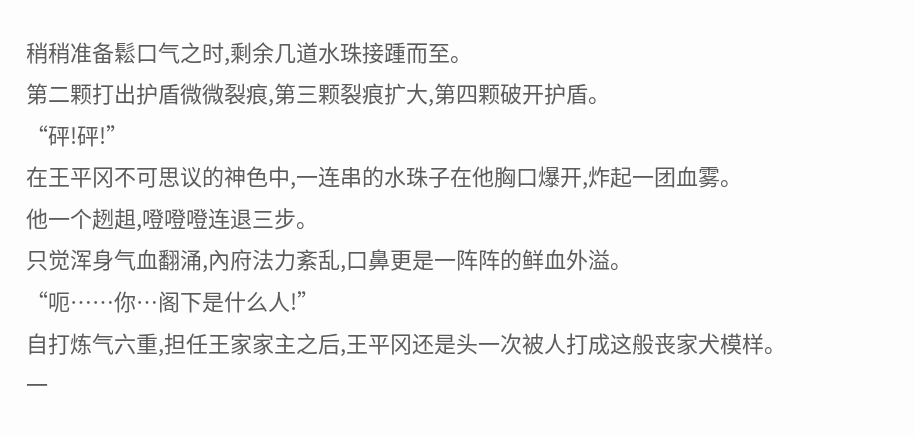稍稍准备鬆口气之时,剩余几道水珠接踵而至。
第二颗打出护盾微微裂痕,第三颗裂痕扩大,第四颗破开护盾。
“砰!砰!”
在王平冈不可思议的神色中,一连串的水珠子在他胸口爆开,炸起一团血雾。
他一个趔趄,噔噔噔连退三步。
只觉浑身气血翻涌,內府法力紊乱,口鼻更是一阵阵的鲜血外溢。
“呃……你…阁下是什么人!”
自打炼气六重,担任王家家主之后,王平冈还是头一次被人打成这般丧家犬模样。
一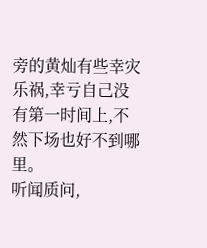旁的黄灿有些幸灾乐祸,幸亏自己没有第一时间上,不然下场也好不到哪里。
听闻质问,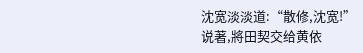沈宽淡淡道:“散修,沈宽!”
说著,將田契交给黄依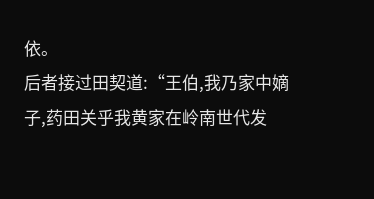依。
后者接过田契道:“王伯,我乃家中嫡子,药田关乎我黄家在岭南世代发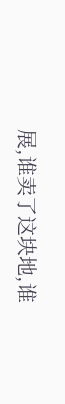展,谁卖了这块地,谁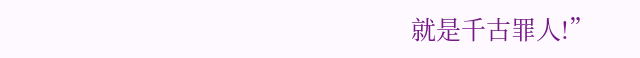就是千古罪人!”